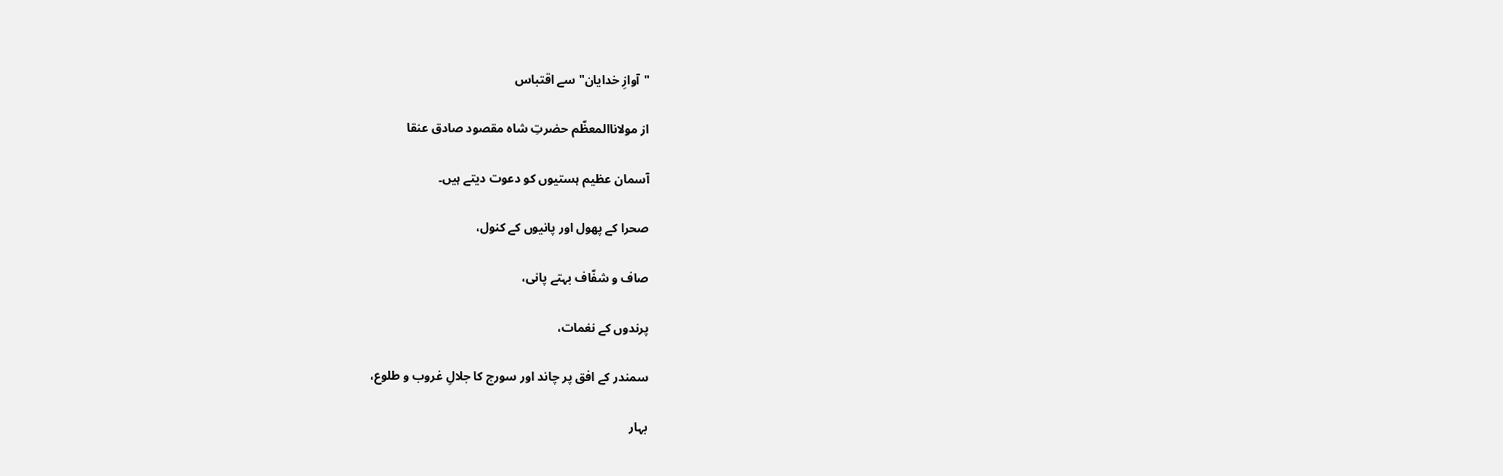"آوازِ خدایان" سے اقتباس

از مولاناالمعظّم حضرتِ شاہ مقصود صادق عنقا

آسمان عظیم ہستیوں کو دعوت دیتے ہیں۔

صحرا کے پھول اور پانیوں کے کنول،

صاف و شفّاف بہتے پانی،

پرندوں کے نغمات،

سمندر کے افق پر چاند اور سورج کا جلالِ غروب و طلوع،

بہار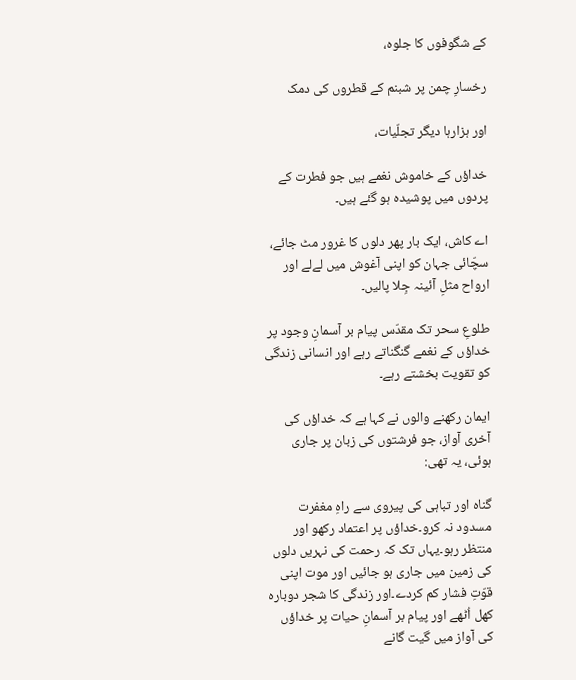کے شگوفوں کا جلوہ،

رخسارِ چمن پر شبنم کے قطروں کی دمک

اور ہزارہا دیگر تجلّیات،

خداؤں کے خاموش نغمے ہیں جو فطرت کے پردوں میں پوشیدہ ہو گئے ہیں۔

اے کاش، ایک بار پھر دلوں کا غرور مٹ جائے، سچّائی جہان کو اپنی آغوش میں لےلے اور ارواح مثلِ آئینہ جِلا پالیں۔

طلوعِ سحر تک مقدّس پیام بر آسمانِ وجود پر خداؤں کے نغمے گنگناتے رہے اور انسانی زندگی کو تقویت بخشتے رہے۔

ایمان رکھنے والوں نے کہا ہے کہ خداؤں کی آخری آواز، جو فرشتوں کی زبان پر جاری ہوئی، یہ تھی:

گناہ اور تباہی کی پیروی سے راہِ مغفرت مسدود نہ کرو۔خداؤں پر اعتماد رکھو اور منتظر رہو۔یہاں تک کہ رحمت کی نہریں دلوں کی زمین میں جاری ہو جائیں اور موت اپنی قوّتِ فشار کم کردے۔اور زندگی کا شجر دوبارہ کھل اُٹھے اور پیام بر آسمانِ حیات پر خداؤں کی آواز میں گیت گانے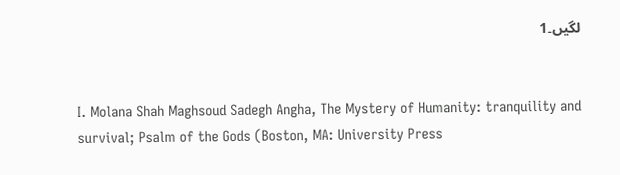لگیں۔1


I. Molana Shah Maghsoud Sadegh Angha, The Mystery of Humanity: tranquility and survival; Psalm of the Gods (Boston, MA: University Press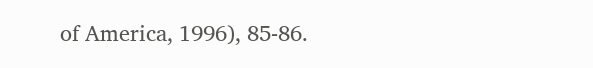of America, 1996), 85-86.